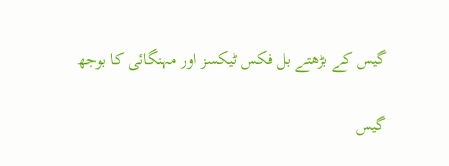گیس کے بڑھتے بل فکس ٹیکسز اور مہنگائی کا بوجھ

گیس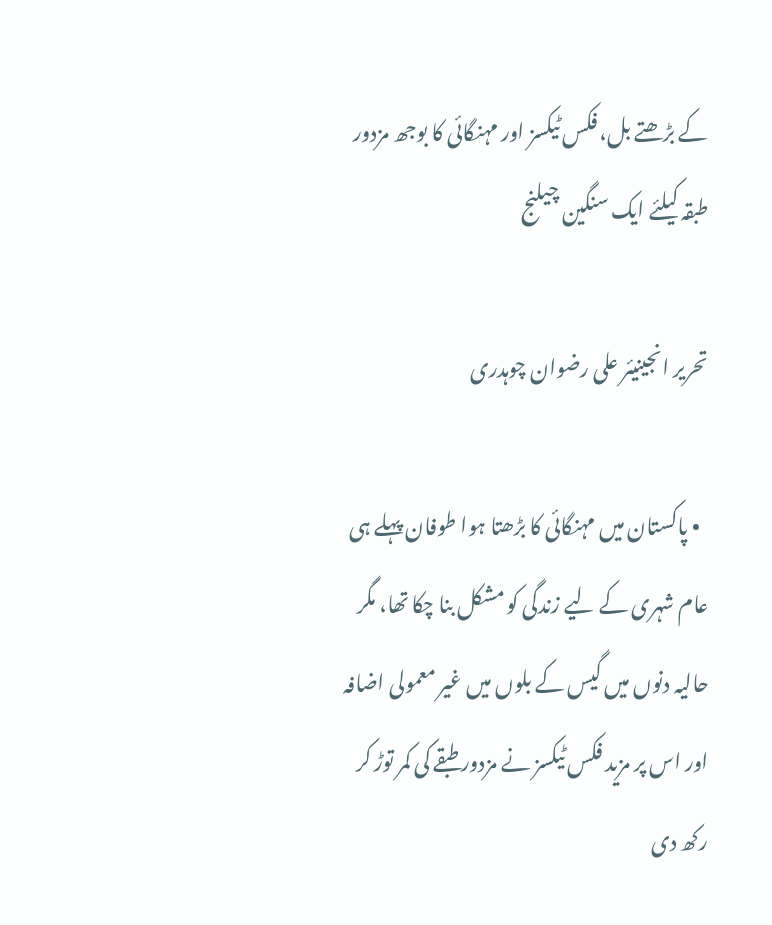کے بڑھتے بل، فکس ٹیکسز اور مہنگائی کا بوجھ مزدور طبقہ کیلئے ایک سنگین چیلنج

تحریر انجینیئر علی رضوان چوہدری

  • پاکستان میں مہنگائی کا بڑھتا ہوا طوفان پہلے ہی عام شہری کے لیے زندگی کو مشکل بنا چکا تھا، مگر حالیہ دنوں میں گیس کے بلوں میں غیر معمولی اضافہ اور اس پر مزید فکس ٹیکسز نے مزدور طبقے کی کمر توڑ کر رکھ دی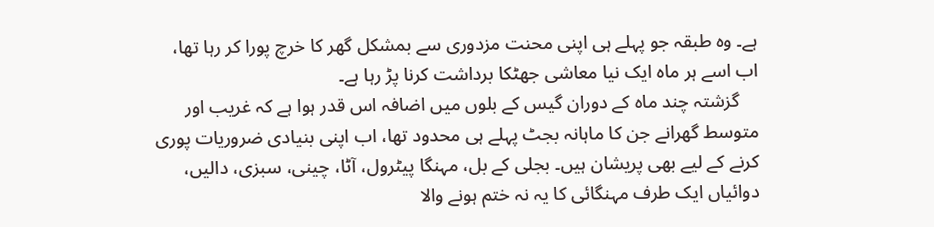ہے۔ وہ طبقہ جو پہلے ہی اپنی محنت مزدوری سے بمشکل گھر کا خرچ پورا کر رہا تھا، اب اسے ہر ماہ ایک نیا معاشی جھٹکا برداشت کرنا پڑ رہا ہے۔
    گزشتہ چند ماہ کے دوران گیس کے بلوں میں اضافہ اس قدر ہوا ہے کہ غریب اور متوسط گھرانے جن کا ماہانہ بجٹ پہلے ہی محدود تھا، اب اپنی بنیادی ضروریات پوری کرنے کے لیے بھی پریشان ہیں۔ بجلی کے بل، مہنگا پیٹرول، آٹا، چینی، سبزی، دالیں، دوائیاں ایک طرف مہنگائی کا یہ نہ ختم ہونے والا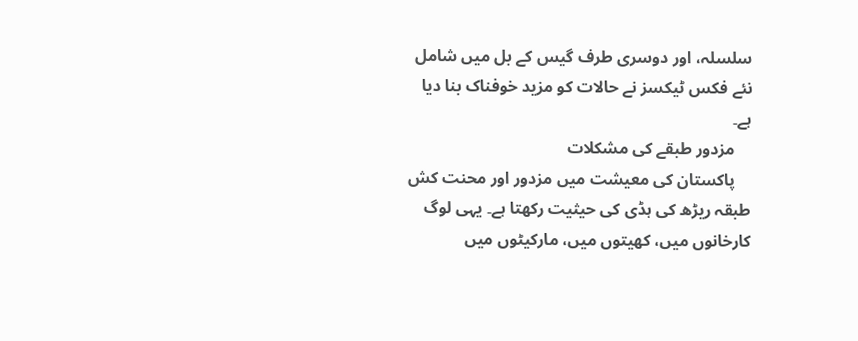سلسلہ، اور دوسری طرف گیس کے بل میں شامل نئے فکس ٹیکسز نے حالات کو مزید خوفناک بنا دیا ہے۔
    مزدور طبقے کی مشکلات
    پاکستان کی معیشت میں مزدور اور محنت کش طبقہ ریڑھ کی ہڈی کی حیثیت رکھتا ہے۔ یہی لوگ کارخانوں میں، کھیتوں میں، مارکیٹوں میں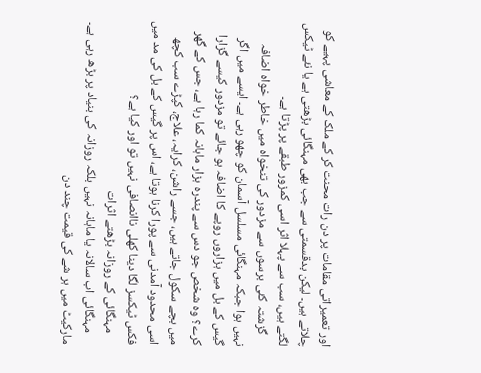اور تعمیراتی مقامات پر دن رات محنت کر کے ملک کے معاشی پہیے کو چلاتے ہیں۔ لیکن بدقسمتی سے جب بھی مہنگائی بڑھتی ہے یا نئے ٹیکس لگتے ہیں، سب سے پہلا اثر اسی کمزور طبقے پر پڑتا ہے۔
    گزشتہ کئی برسوں سے مزدور کی تنخواہ میں خاطر خواہ اضافہ نہیں ہوا جبکہ مہنگائی مسلسل آسمان کو چھو رہی ہے۔ ایسے میں اگر گیس کے بل میں ہزاروں روپے کا اضافہ ہو جائے تو مزدور کیسے گزارا کرے؟ وہ شخص جو دس سے پندرہ ہزار ماہانہ کما رہا ہے، جس کے گھر میں بچے سکول جاتے ہیں، جسے راشن، کرایہ، علاج، کپڑے سب کچھ اسی محدود آمدنی سے پورا کرنا ہوتا ہے، اس پر گیس کے بل کی مد میں فکس ٹیکسز لگا دینا کھلی ناانصافی نہیں تو اور کیا ہے؟
    مہنگائی کے روزانہ بڑھتے اثرات
    مہنگائی اب سالانہ یا ماہانہ نہیں بلکہ روزانہ کی بنیاد پر بڑھ رہی ہے۔ مارکیٹ میں ہر شے کی قیمت چند دن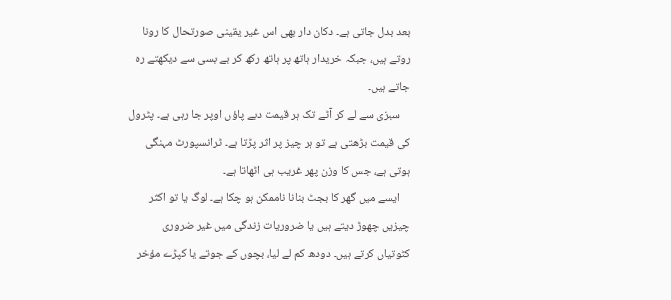بعد بدل جاتی ہے۔ دکان دار بھی اس غیر یقینی صورتحال کا رونا روتے ہیں، جبکہ خریدار ہاتھ پر ہاتھ رکھ کر بے بسی سے دیکھتے رہ جاتے ہیں۔
    سبزی سے لے کر آٹے تک ہر قیمت دبے پاؤں اوپر جا رہی ہے۔ پٹرول کی قیمت بڑھتی ہے تو ہر چیز پر اثر پڑتا ہے۔ ٹرانسپورٹ مہنگی ہوتی ہے، جس کا وزن پھر غریب ہی اٹھاتا ہے۔
    ایسے میں گھر کا بجٹ بنانا ناممکن ہو چکا ہے۔ لوگ یا تو اکثر چیزیں چھوڑ دیتے ہیں یا ضروریات زندگی میں غیر ضروری کٹوتیاں کرتے ہیں۔ دودھ کم لے لیا، بچوں کے جوتے یا کپڑے مؤخر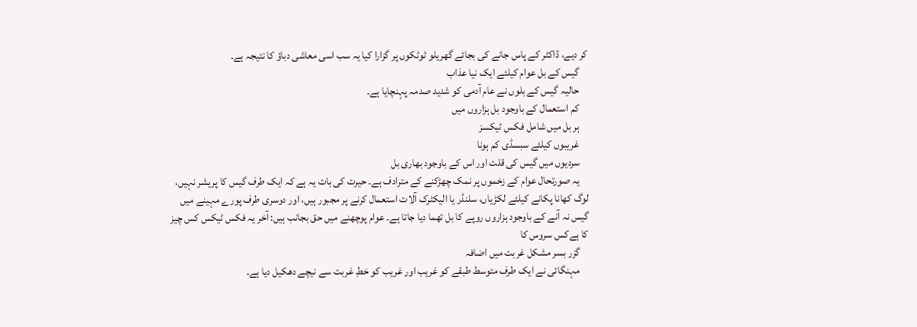کر دیے، ڈاکٹر کے پاس جانے کی بجائے گھریلو ٹوٹکوں پر گزارا کیا یہ سب اسی معاشی دباؤ کا نتیجہ ہے۔
    گیس کے بل عوام کیلئے ایک نیا عذاب
    حالیہ گیس کے بلوں نے عام آدمی کو شدید صدمہ پہنچایا ہے۔
    کم استعمال کے باوجود بل ہزاروں میں
    ہر بل میں شامل فکس ٹیکسز
    غریبوں کیلئے سبسڈی کم ہونا
    سردیوں میں گیس کی قلت اور اس کے باوجود بھاری بل
    یہ صورتحال عوام کے زخموں پر نمک چھڑکنے کے مترادف ہے۔ حیرت کی بات یہ ہے کہ ایک طرف گیس کا پریشر نہیں، لوگ کھانا پکانے کیلئے لکڑیاں، سلنڈر یا الیکٹرک آلات استعمال کرنے پر مجبور ہیں، اور دوسری طرف پورے مہینے میں گیس نہ آنے کے باوجود ہزاروں روپے کا بل تھما دیا جاتا ہے۔ عوام پوچھنے میں حق بجانب ہیں: آخر یہ فکس ٹیکس کس چیز کا ہےکس سروس کا
    گزر بسر مشکل غربت میں اضافہ
    مہنگائی نے ایک طرف متوسط طبقے کو غریب اور غریب کو خطِ غربت سے نیچے دھکیل دیا ہے۔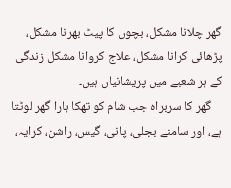گھر چلانا مشکل، بچوں کا پیٹ بھرنا مشکل، پڑھائی کرانا مشکل، علاج کروانا مشکل زندگی کے ہر شعبے میں پریشانیاں ہیں۔
    گھر کا سربراہ جب شام کو تھکا ہارا گھر لوٹتا ہے، اور سامنے بجلی، پانی، گیس، راشن، کرایہ،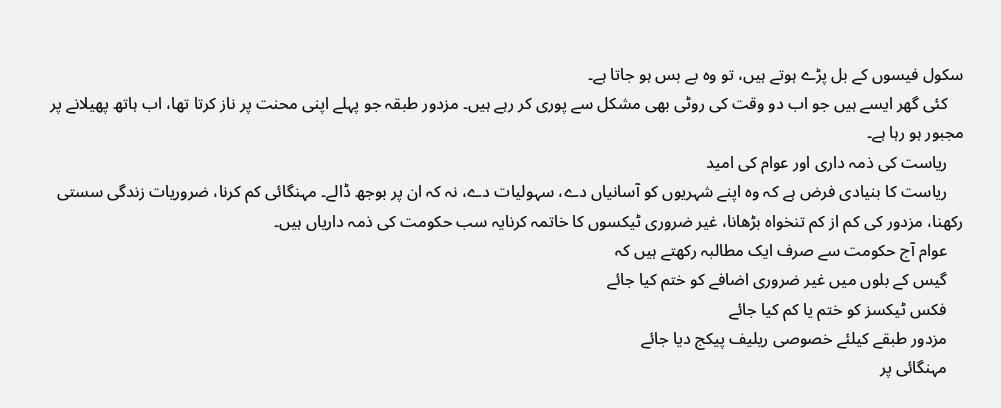سکول فیسوں کے بل پڑے ہوتے ہیں، تو وہ بے بس ہو جاتا ہے۔
    کئی گھر ایسے ہیں جو اب دو وقت کی روٹی بھی مشکل سے پوری کر رہے ہیں۔ مزدور طبقہ جو پہلے اپنی محنت پر ناز کرتا تھا، اب ہاتھ پھیلانے پر مجبور ہو رہا ہے۔
    ریاست کی ذمہ داری اور عوام کی امید
    ریاست کا بنیادی فرض ہے کہ وہ اپنے شہریوں کو آسانیاں دے، سہولیات دے، نہ کہ ان پر بوجھ ڈالے۔ مہنگائی کم کرنا، ضروریات زندگی سستی رکھنا، مزدور کی کم از کم تنخواہ بڑھانا، غیر ضروری ٹیکسوں کا خاتمہ کرنایہ سب حکومت کی ذمہ داریاں ہیں۔
    عوام آج حکومت سے صرف ایک مطالبہ رکھتے ہیں کہ
    گیس کے بلوں میں غیر ضروری اضافے کو ختم کیا جائے
    فکس ٹیکسز کو ختم یا کم کیا جائے
    مزدور طبقے کیلئے خصوصی ریلیف پیکج دیا جائے
    مہنگائی پر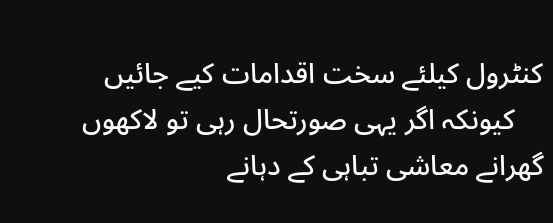کنٹرول کیلئے سخت اقدامات کیے جائیں
    کیونکہ اگر یہی صورتحال رہی تو لاکھوں گھرانے معاشی تباہی کے دہانے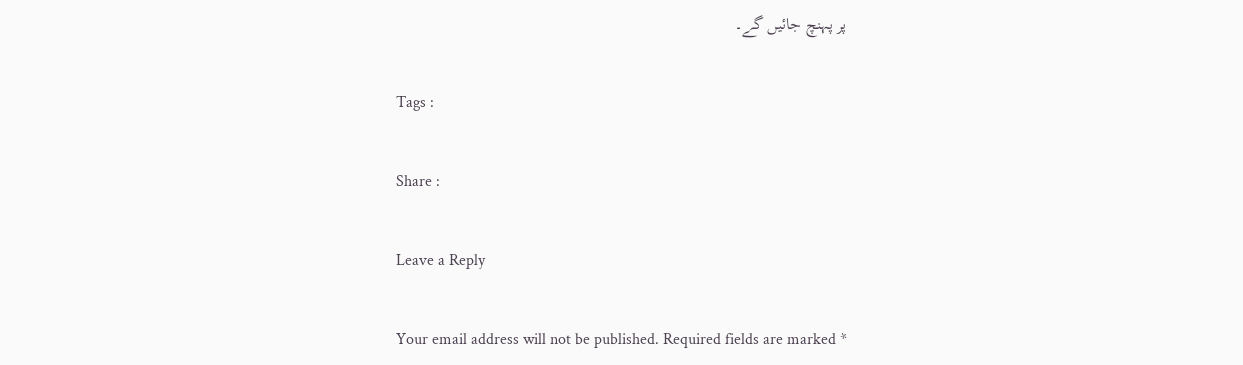پر پہنچ جائیں گے۔

Tags :

Share :

Leave a Reply

Your email address will not be published. Required fields are marked *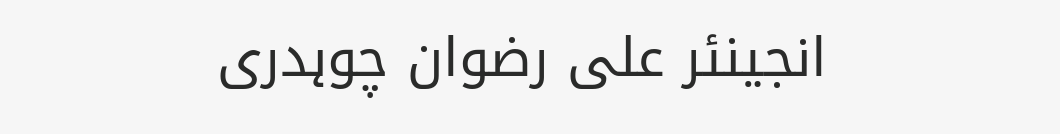انجینئر علی رضوان چوہدری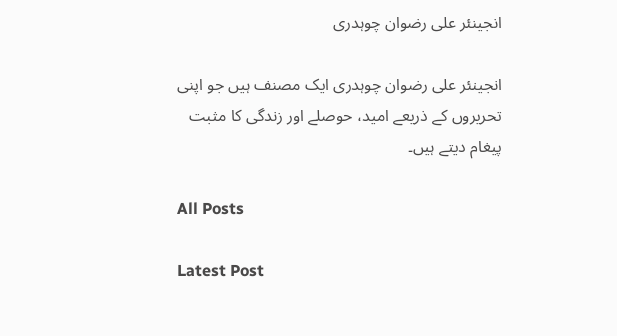انجینئر علی رضوان چوہدری

انجینئر علی رضوان چوہدری ایک مصنف ہیں جو اپنی تحریروں کے ذریعے امید، حوصلے اور زندگی کا مثبت پیغام دیتے ہیں۔

All Posts

Latest Post